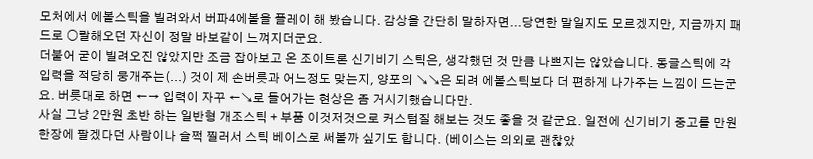모처에서 에볼스틱을 빌려와서 버파4에볼을 플레이 해 봤습니다. 감상을 간단히 말하자면...당연한 말일지도 모르겠지만, 지금까지 패드로 ○랄해오던 자신이 정말 바보같이 느껴지더군요.
더불어 굳이 빌려오진 않았지만 조금 잡아보고 온 조이트론 신기비기 스틱은, 생각했던 것 만큼 나쁘지는 않았습니다. 동글스틱에 각입력을 적당히 뭉개주는(...) 것이 제 손버릇과 어느정도 맞는지, 양포의 ↘↘은 되려 에볼스틱보다 더 편하게 나가주는 느낌이 드는군요. 버릇대로 하면 ←→ 입력이 자꾸 ←↘로 들어가는 현상은 좀 거시기했습니다만.
사실 그냥 2만원 초반 하는 일반형 개조스틱 + 부품 이것저것으로 커스텀질 해보는 것도 좋을 것 같군요. 일전에 신기비기 중고를 만원 한장에 팔겠다던 사람이나 슬쩍 찔러서 스틱 베이스로 써볼까 싶기도 합니다. (베이스는 의외로 괜찮았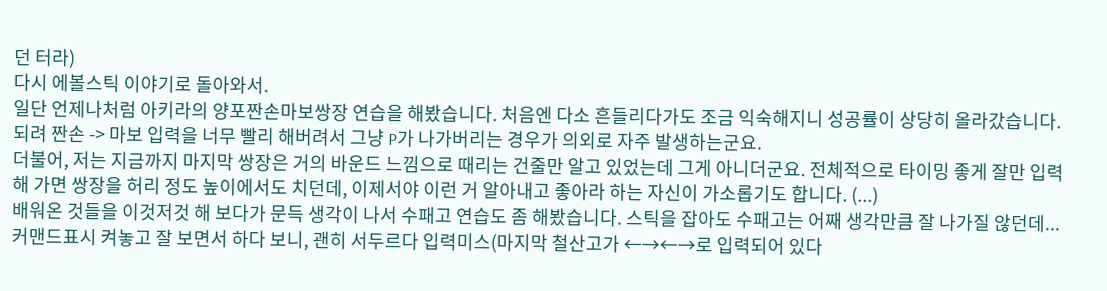던 터라)
다시 에볼스틱 이야기로 돌아와서.
일단 언제나처럼 아키라의 양포짠손마보쌍장 연습을 해봤습니다. 처음엔 다소 흔들리다가도 조금 익숙해지니 성공률이 상당히 올라갔습니다. 되려 짠손 -> 마보 입력을 너무 빨리 해버려서 그냥 P가 나가버리는 경우가 의외로 자주 발생하는군요.
더불어, 저는 지금까지 마지막 쌍장은 거의 바운드 느낌으로 때리는 건줄만 알고 있었는데 그게 아니더군요. 전체적으로 타이밍 좋게 잘만 입력해 가면 쌍장을 허리 정도 높이에서도 치던데, 이제서야 이런 거 알아내고 좋아라 하는 자신이 가소롭기도 합니다. (...)
배워온 것들을 이것저것 해 보다가 문득 생각이 나서 수패고 연습도 좀 해봤습니다. 스틱을 잡아도 수패고는 어째 생각만큼 잘 나가질 않던데...커맨드표시 켜놓고 잘 보면서 하다 보니, 괜히 서두르다 입력미스(마지막 철산고가 ←→←→로 입력되어 있다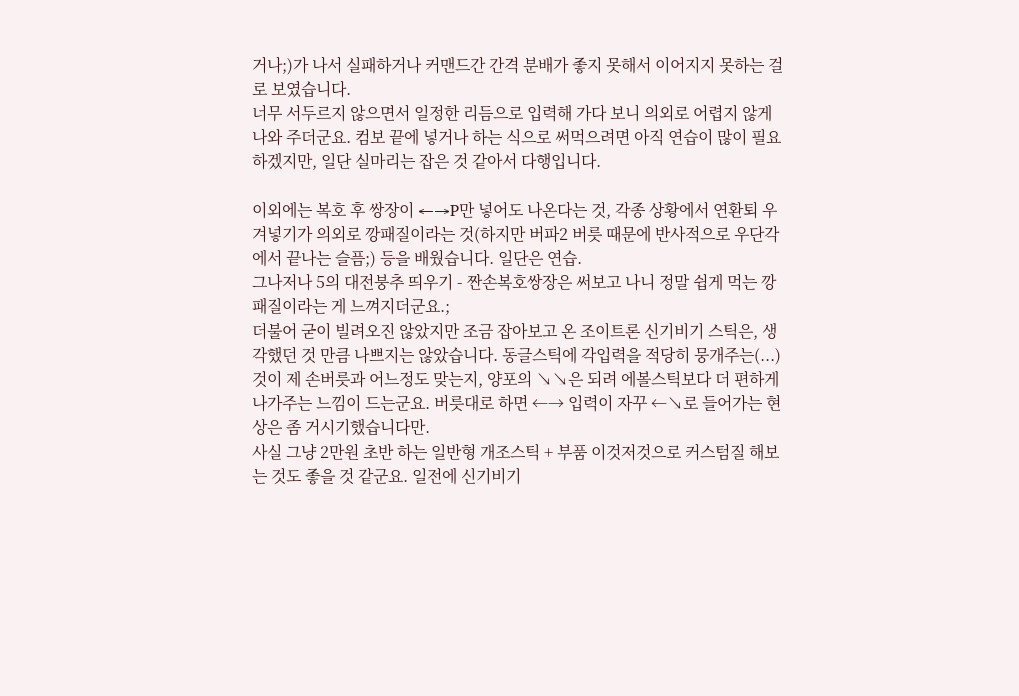거나;)가 나서 실패하거나 커맨드간 간격 분배가 좋지 못해서 이어지지 못하는 걸로 보였습니다.
너무 서두르지 않으면서 일정한 리듬으로 입력해 가다 보니 의외로 어렵지 않게 나와 주더군요. 컴보 끝에 넣거나 하는 식으로 써먹으려면 아직 연습이 많이 필요하겠지만, 일단 실마리는 잡은 것 같아서 다행입니다.

이외에는 복호 후 쌍장이 ←→P만 넣어도 나온다는 것, 각종 상황에서 연환퇴 우겨넣기가 의외로 깡패질이라는 것(하지만 버파2 버릇 때문에 반사적으로 우단각에서 끝나는 슬픔;) 등을 배웠습니다. 일단은 연습.
그나저나 5의 대전붕추 띄우기 - 짠손복호쌍장은 써보고 나니 정말 쉽게 먹는 깡패질이라는 게 느껴지더군요.;
더불어 굳이 빌려오진 않았지만 조금 잡아보고 온 조이트론 신기비기 스틱은, 생각했던 것 만큼 나쁘지는 않았습니다. 동글스틱에 각입력을 적당히 뭉개주는(...) 것이 제 손버릇과 어느정도 맞는지, 양포의 ↘↘은 되려 에볼스틱보다 더 편하게 나가주는 느낌이 드는군요. 버릇대로 하면 ←→ 입력이 자꾸 ←↘로 들어가는 현상은 좀 거시기했습니다만.
사실 그냥 2만원 초반 하는 일반형 개조스틱 + 부품 이것저것으로 커스텀질 해보는 것도 좋을 것 같군요. 일전에 신기비기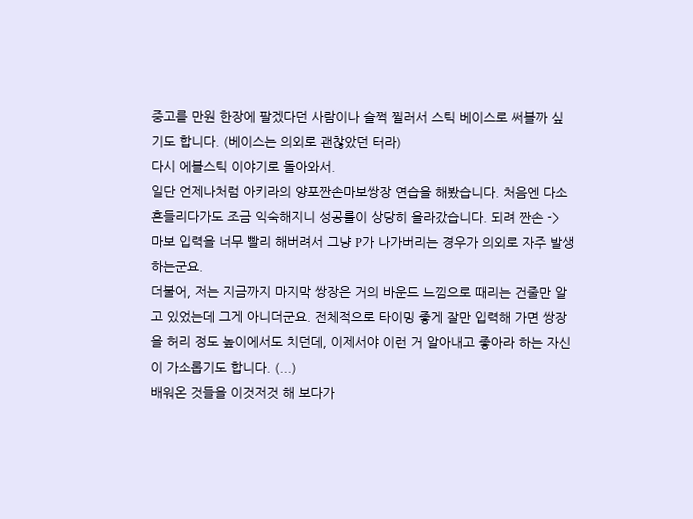중고를 만원 한장에 팔겠다던 사람이나 슬쩍 찔러서 스틱 베이스로 써볼까 싶기도 합니다. (베이스는 의외로 괜찮았던 터라)
다시 에볼스틱 이야기로 돌아와서.
일단 언제나처럼 아키라의 양포짠손마보쌍장 연습을 해봤습니다. 처음엔 다소 흔들리다가도 조금 익숙해지니 성공률이 상당히 올라갔습니다. 되려 짠손 -> 마보 입력을 너무 빨리 해버려서 그냥 P가 나가버리는 경우가 의외로 자주 발생하는군요.
더불어, 저는 지금까지 마지막 쌍장은 거의 바운드 느낌으로 때리는 건줄만 알고 있었는데 그게 아니더군요. 전체적으로 타이밍 좋게 잘만 입력해 가면 쌍장을 허리 정도 높이에서도 치던데, 이제서야 이런 거 알아내고 좋아라 하는 자신이 가소롭기도 합니다. (...)
배워온 것들을 이것저것 해 보다가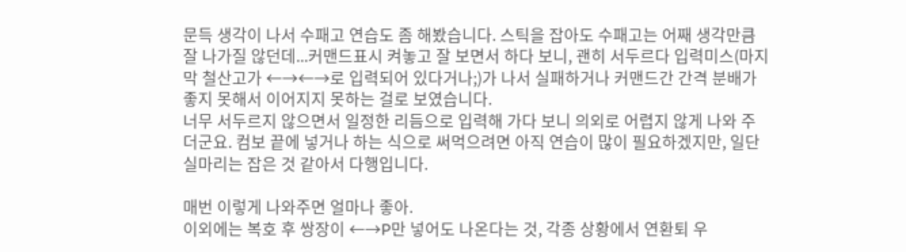문득 생각이 나서 수패고 연습도 좀 해봤습니다. 스틱을 잡아도 수패고는 어째 생각만큼 잘 나가질 않던데...커맨드표시 켜놓고 잘 보면서 하다 보니, 괜히 서두르다 입력미스(마지막 철산고가 ←→←→로 입력되어 있다거나;)가 나서 실패하거나 커맨드간 간격 분배가 좋지 못해서 이어지지 못하는 걸로 보였습니다.
너무 서두르지 않으면서 일정한 리듬으로 입력해 가다 보니 의외로 어렵지 않게 나와 주더군요. 컴보 끝에 넣거나 하는 식으로 써먹으려면 아직 연습이 많이 필요하겠지만, 일단 실마리는 잡은 것 같아서 다행입니다.

매번 이렇게 나와주면 얼마나 좋아.
이외에는 복호 후 쌍장이 ←→P만 넣어도 나온다는 것, 각종 상황에서 연환퇴 우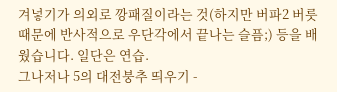겨넣기가 의외로 깡패질이라는 것(하지만 버파2 버릇 때문에 반사적으로 우단각에서 끝나는 슬픔;) 등을 배웠습니다. 일단은 연습.
그나저나 5의 대전붕추 띄우기 -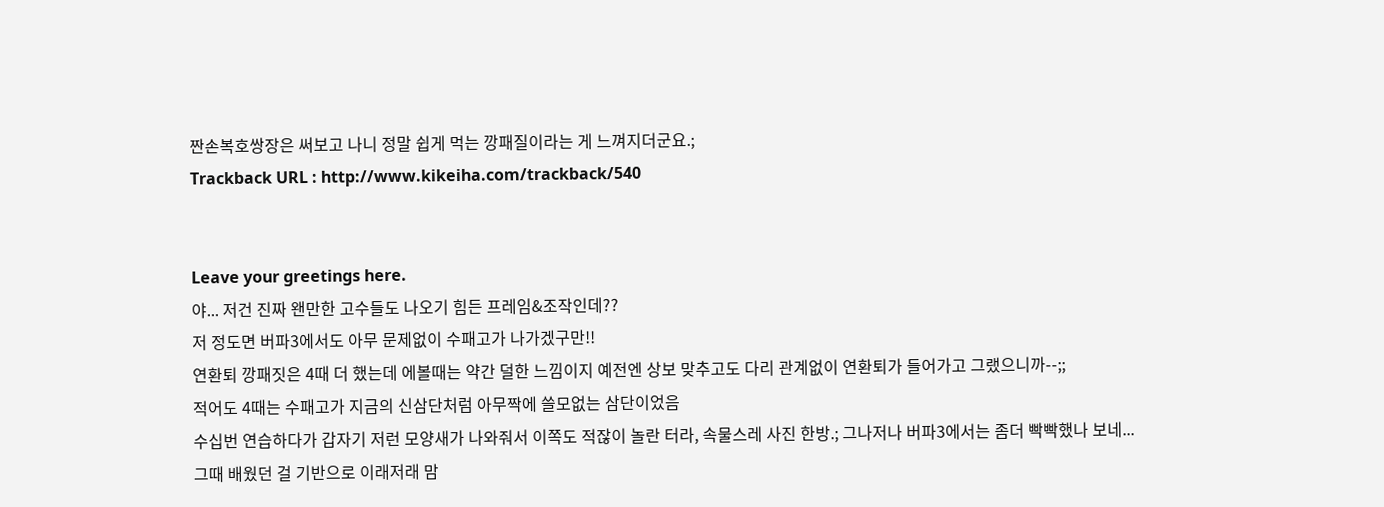짠손복호쌍장은 써보고 나니 정말 쉽게 먹는 깡패질이라는 게 느껴지더군요.;
Trackback URL : http://www.kikeiha.com/trackback/540


Leave your greetings here.
야... 저건 진짜 왠만한 고수들도 나오기 힘든 프레임&조작인데??
저 정도면 버파3에서도 아무 문제없이 수패고가 나가겠구만!!
연환퇴 깡패짓은 4때 더 했는데 에볼때는 약간 덜한 느낌이지 예전엔 상보 맞추고도 다리 관계없이 연환퇴가 들어가고 그랬으니까--;;
적어도 4때는 수패고가 지금의 신삼단처럼 아무짝에 쓸모없는 삼단이었음
수십번 연습하다가 갑자기 저런 모양새가 나와줘서 이쪽도 적잖이 놀란 터라, 속물스레 사진 한방.; 그나저나 버파3에서는 좀더 빡빡했나 보네...
그때 배웠던 걸 기반으로 이래저래 맘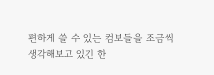편하게 쓸 수 있는 컴보들을 조금씩 생각해보고 있긴 한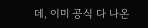데, 이미 공식 다 나온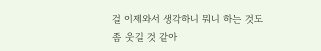걸 이제와서 생각하니 뭐니 하는 것도 좀 웃길 것 같아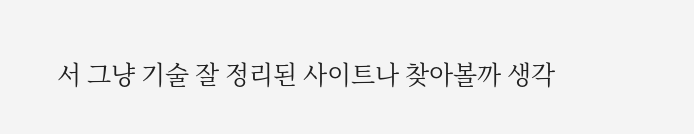서 그냥 기술 잘 정리된 사이트나 찾아볼까 생각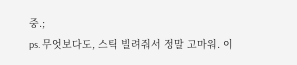중.;
ps. 무엇보다도, 스틱 빌려줘서 정말 고마워. 이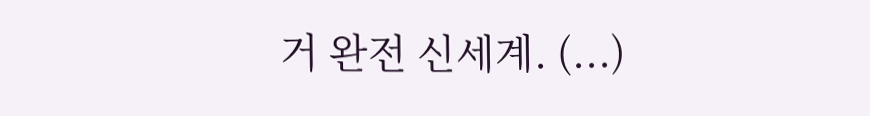거 완전 신세계. (...)